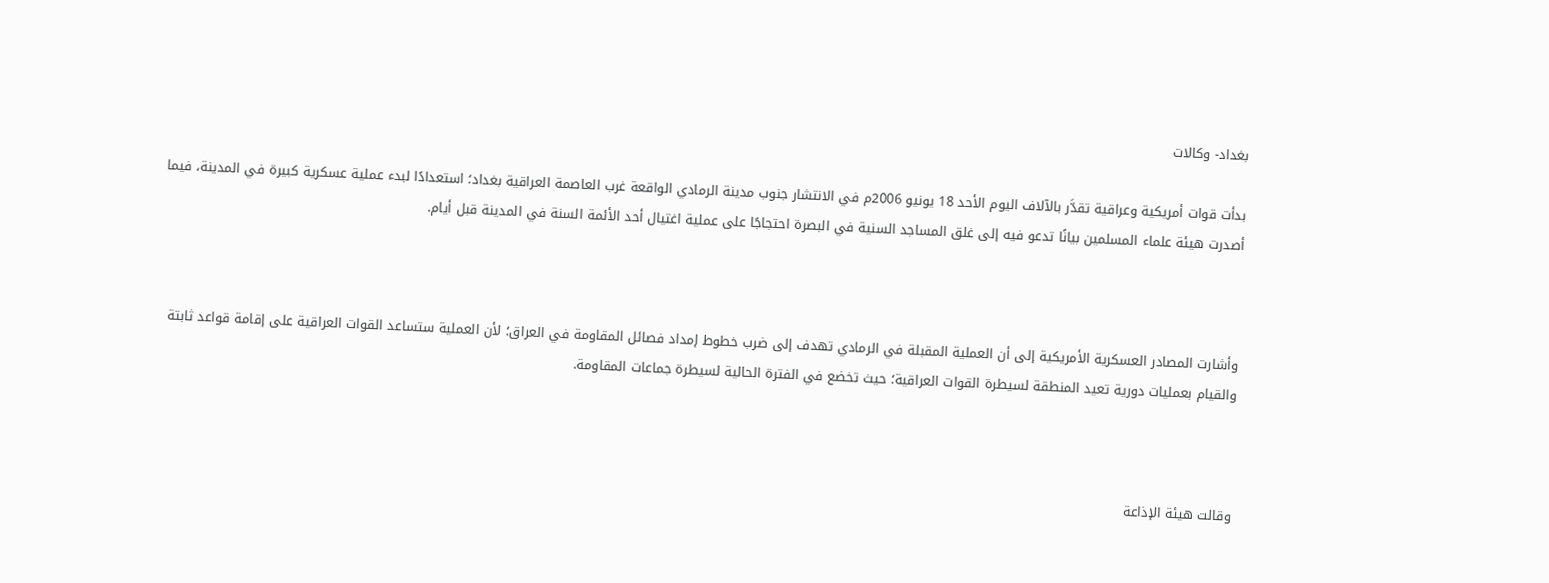بغداد- وكالات

بدأت قوات أمريكية وعراقية تقدَّر بالآلاف اليوم الأحد 18 يونيو 2006م في الانتشار جنوب مدينة الرمادي الواقعة غرب العاصمة العراقية بغداد؛ استعدادًا لبدء عملية عسكرية كبيرة في المدينة، فيما أصدرت هيئة علماء المسلمين بيانًا تدعو فيه إلى غلق المساجد السنية في البصرة احتجاجًا على عملية اغتيال أحد الأئمة السنة في المدينة قبل أيام.



وأشارت المصادر العسكرية الأمريكية إلى أن العملية المقبلة في الرمادي تهدف إلى ضرب خطوط إمداد فصائل المقاومة في العراق؛ لأن العملية ستساعد القوات العراقية على إقامة قواعد ثابتة والقيام بعمليات دورية تعيد المنطقة لسيطرة القوات العراقية؛ حيث تخضع في الفترة الحالية لسيطرة جماعات المقاومة.



وقالت هيئة الإذاعة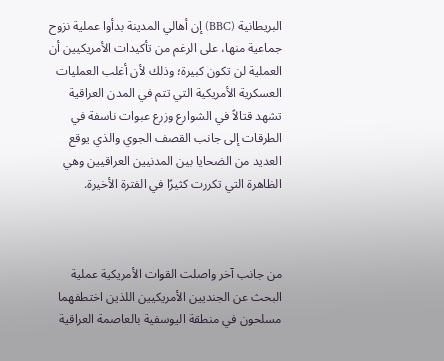البريطانية (BBC) إن أهالي المدينة بدأوا عملية نزوح جماعية منها، على الرغم من تأكيدات الأمريكيين أن العملية لن تكون كبيرة؛ وذلك لأن أغلب العمليات العسكرية الأمريكية التي تتم في المدن العراقية تشهد قتالاً في الشوارع وزرع عبوات ناسفة في الطرقات إلى جانب القصف الجوي والذي يوقع العديد من الضحايا بين المدنيين العراقيين وهي الظاهرة التي تكررت كثيرًا في الفترة الأخيرة.



من جانب آخر واصلت القوات الأمريكية عملية البحث عن الجنديين الأمريكيين اللذين اختطفهما مسلحون في منطقة اليوسفية بالعاصمة العراقية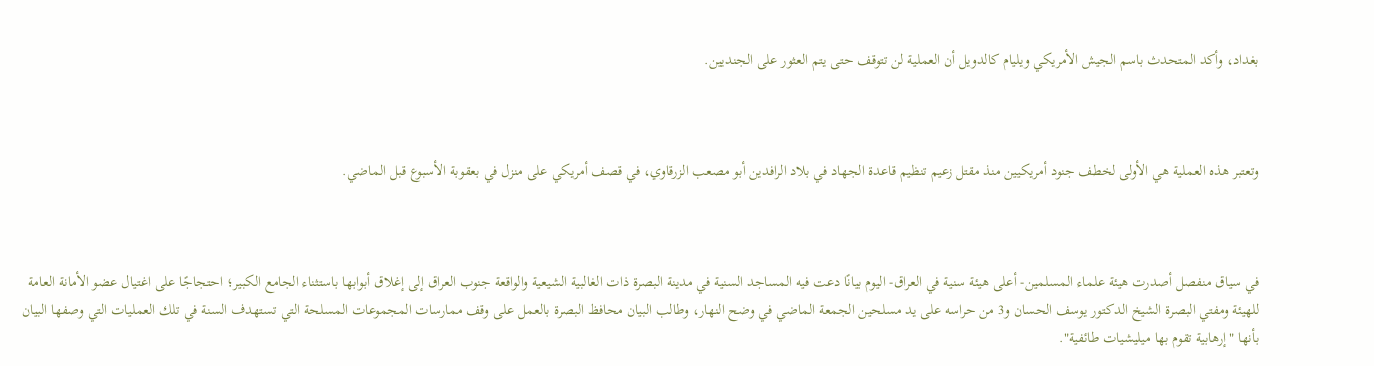بغداد، وأكد المتحدث باسم الجيش الأمريكي ويليام كالدويل أن العملية لن تتوقف حتى يتم العثور على الجنديين.



وتعتبر هذه العملية هي الأولى لخطف جنود أمريكيين منذ مقتل زعيم تنظيم قاعدة الجهاد في بلاد الرافدين أبو مصعب الزرقاوي، في قصف أمريكي على منزل في بعقوبة الأسبوع قبل الماضي.



في سياق منفصل أصدرت هيئة علماء المسلمين- أعلى هيئة سنية في العراق- اليوم بيانًا دعت فيه المساجد السنية في مدينة البصرة ذات الغالبية الشيعية والواقعة جنوب العراق إلى إغلاق أبوابها باستثناء الجامع الكبير؛ احتجاجًا على اغتيال عضو الأمانة العامة للهيئة ومفتي البصرة الشيخ الدكتور يوسف الحسان و3 من حراسه على يد مسلحين الجمعة الماضي في وضح النهار، وطالب البيان محافظ البصرة بالعمل على وقف ممارسات المجموعات المسلحة التي تستهدف السنة في تلك العمليات التي وصفها البيان بأنها "إرهابية تقوم بها ميليشيات طائفية".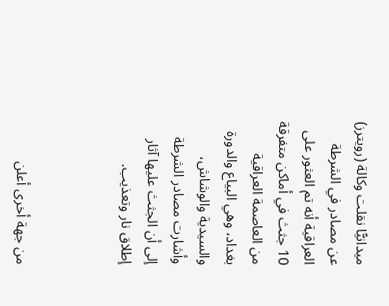ميدانيًّا نقلت وكالة (رويترز) عن مصادر في الشرطة العراقية أنه تم العثور على 10 جثث في أماكن متفرقة من العاصمة العراقية بغداد، وهي البياع والدورة والسيدية والوشاش، وأشارت مصادر الشرطة إلى أن الجثث عليها آثار إطلاق نار وتعذيب.



من جهة أخرى أعلن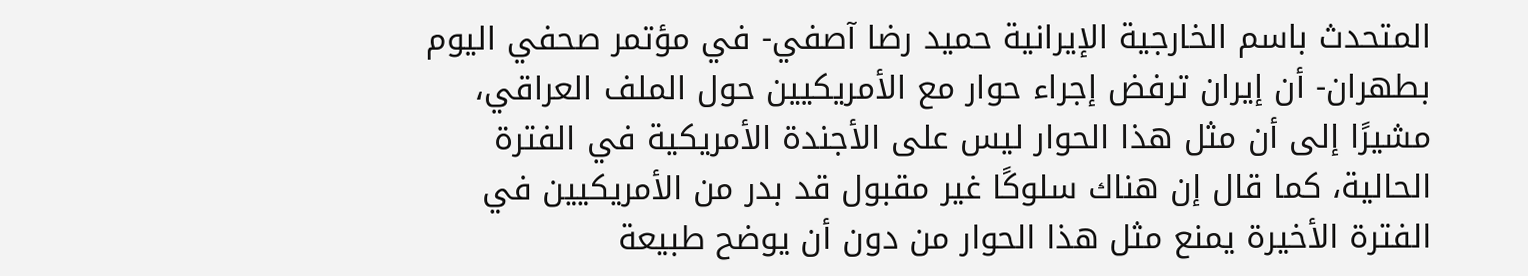المتحدث باسم الخارجية الإيرانية حميد رضا آصفي- في مؤتمر صحفي اليوم بطهران- أن إيران ترفض إجراء حوار مع الأمريكيين حول الملف العراقي، مشيرًا إلى أن مثل هذا الحوار ليس على الأجندة الأمريكية في الفترة الحالية، كما قال إن هناك سلوكًا غير مقبول قد بدر من الأمريكيين في الفترة الأخيرة يمنع مثل هذا الحوار من دون أن يوضح طبيعة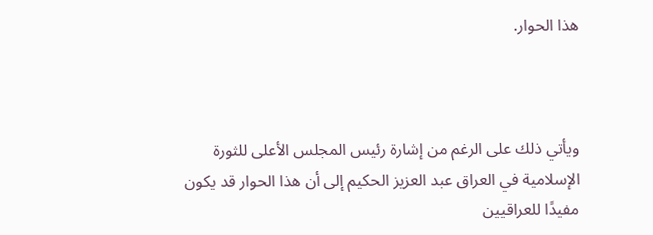هذا الحوار.



ويأتي ذلك على الرغم من إشارة رئيس المجلس الأعلى للثورة الإسلامية في العراق عبد العزيز الحكيم إلى أن هذا الحوار قد يكون مفيدًا للعراقيين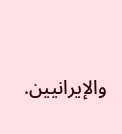والإيرانيين.